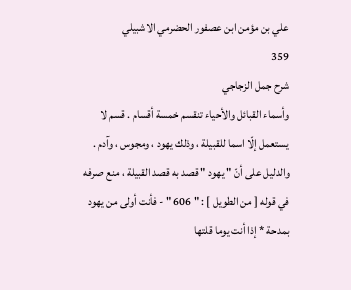علي بن مؤمن ابن عصفور الحضرمي الاشبيلي
359
شرح جمل الزجاجي
وأسماء القبائل والأحياء تنقسم خمسة أقسام . قسم لا يستعمل إلّا اسما للقبيلة ، وذلك يهود ، ومجوس ، وآدم . والدليل على أنّ " يهود " قصد به قصد القبيلة ، منع صرفه في قوله [ من الطويل ] : " 606 " - فأنت أولى من يهود بمدحة * إذا أنت يوما قلتها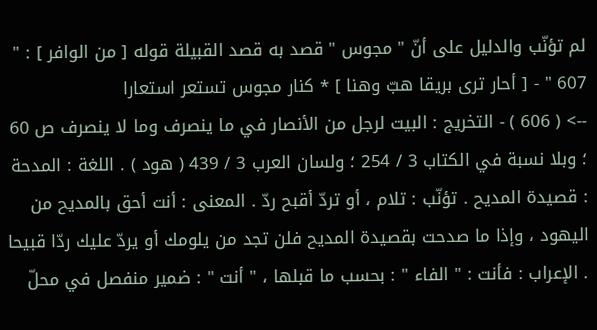لم تؤنّب والدليل على أنّ " مجوس " قصد به قصد القبيلة قوله [ من الوافر ] : " 607 " - [ أحار ترى بريقا هبّ وهنا ] * كنار مجوس تستعر استعارا
--> ( 606 ) - التخريج : البيت لرجل من الأنصار في ما ينصرف وما لا ينصرف ص 60 ؛ وبلا نسبة في الكتاب 3 / 254 ؛ ولسان العرب 3 / 439 ( هود ) . اللغة : المدحة : قصيدة المديح . تؤنّب : تلام ، أو تردّ أقبح ردّ . المعنى : أنت أحق بالمديح من اليهود ، وإذا ما صدحت بقصيدة المديح فلن تجد من يلومك أو يردّ عليك ردّا قبيحا . الإعراب : فأنت : " الفاء " : بحسب ما قبلها ، " أنت " : ضمير منفصل في محلّ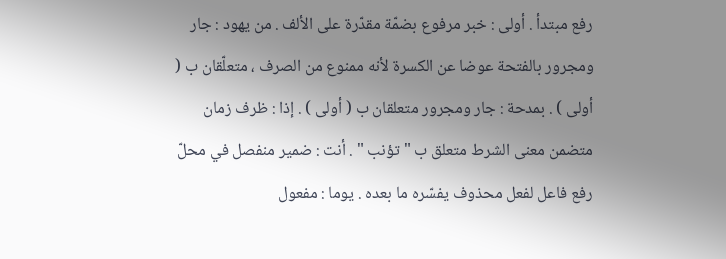رفع مبتدأ . أولى : خبر مرفوع بضمّة مقدّرة على الألف . من يهود : جار ومجرور بالفتحة عوضا عن الكسرة لأنه ممنوع من الصرف ، متعلّقان ب ( أولى ) . بمدحة : جار ومجرور متعلقان ب ( أولى ) . إذا : ظرف زمان متضمن معنى الشرط متعلق ب " تؤنب " . أنت : ضمير منفصل في محلّ رفع فاعل لفعل محذوف يفسّره ما بعده . يوما : مفعول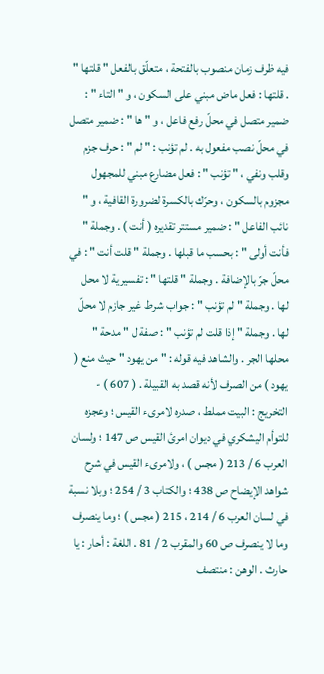فيه ظرف زمان منصوب بالفتحة ، متعلّق بالفعل " قلتها " . قلتها : فعل ماض مبني على السكون ، و " التاء " : ضمير متصل في محلّ رفع فاعل ، و " ها " : ضمير متصل في محلّ نصب مفعول به . لم تؤنب : " لم " : حرف جزم وقلب ونفي ، " تؤنب " : فعل مضارع مبني للمجهول مجزوم بالسكون ، وحرّك بالكسرة لضرورة القافية ، و " نائب الفاعل " : ضمير مستتر تقديره ( أنت ) . وجملة " فأنت أولى " : بحسب ما قبلها . وجملة " قلت أنت " : في محلّ جرّ بالإضافة . وجملة " قلتها " : تفسيرية لا محل لها . وجملة " لم تؤنب " : جواب شرط غير جازم لا محلّ لها . وجملة " إذا قلت لم تؤنب " : صفة ل " مدحة " محلها الجر . والشاهد فيه قوله : " من يهود " حيث منع ( يهود ) من الصرف لأنه قصد به القبيلة . ( 607 ) - التخريج : البيت مملط ، صدره لامرىء القيس ؛ وعجزه للتوأم اليشكري في ديوان امرئ القيس ص 147 ؛ ولسان العرب 6 / 213 ( مجس ) ، ولامرىء القيس في شرح شواهد الإيضاح ص 438 ؛ والكتاب 3 / 254 ؛ وبلا نسبة في لسان العرب 6 / 214 ، 215 ( مجس ) ؛ وما ينصرف وما لا ينصرف ص 60 والمقرب 2 / 81 . اللغة : أحار : يا حارث . الوهن : منتصف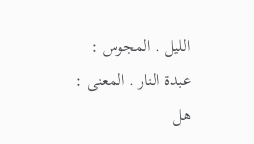الليل . المجوس : عبدة النار . المعنى : هل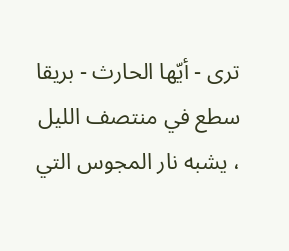ترى - أيّها الحارث - بريقا سطع في منتصف الليل ، يشبه نار المجوس التي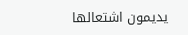يديمون اشتعالها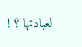لعبادتها ؟ !